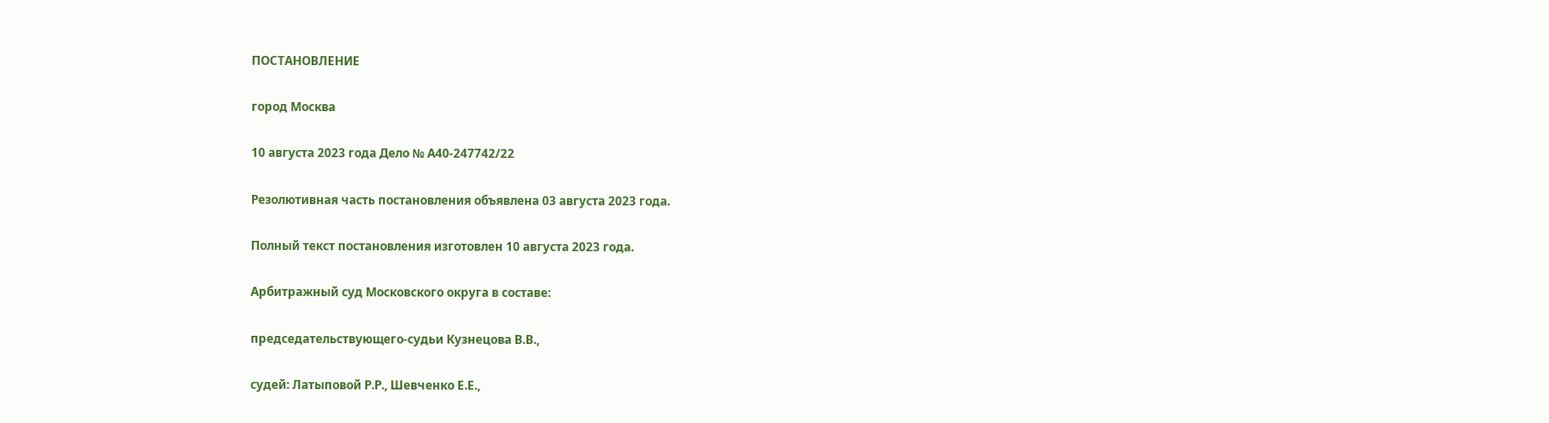ПОСТАНОВЛЕНИЕ

город Москва

10 августа 2023 года Дело № А40-247742/22

Резолютивная часть постановления объявлена 03 августа 2023 года.

Полный текст постановления изготовлен 10 августа 2023 года.

Арбитражный суд Московского округа в составе:

председательствующего-судьи Кузнецова В.В.,

судей: Латыповой Р.Р., Шевченко Е.Е.,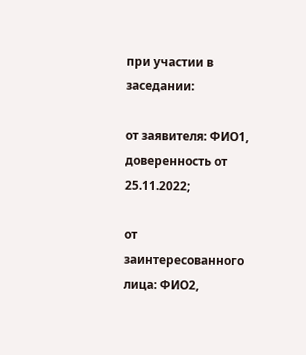при участии в заседании:

от заявителя: ФИО1, доверенность от 25.11.2022;

от заинтересованного лица: ФИО2,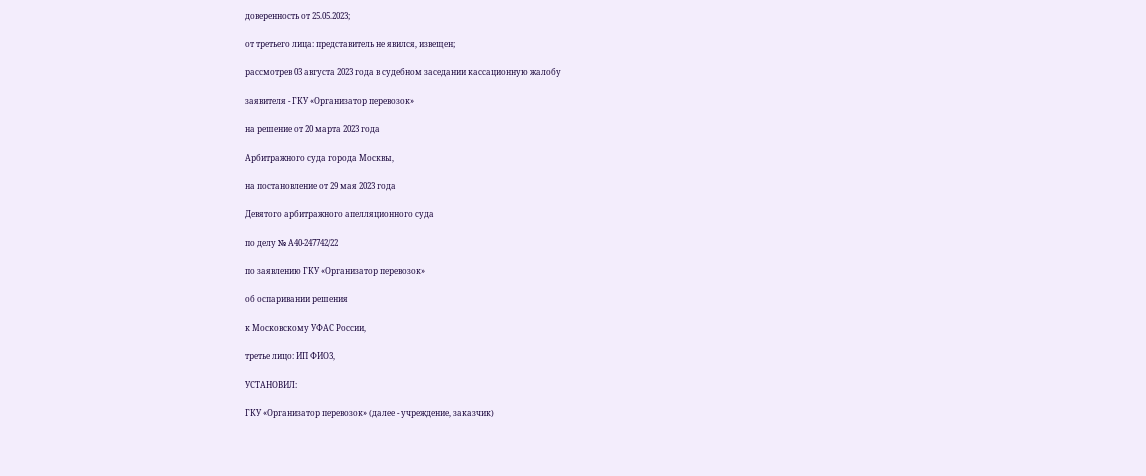доверенность от 25.05.2023;

от третьего лица: представитель не явился, извещен;

рассмотрев 03 августа 2023 года в судебном заседании кассационную жалобу

заявителя - ГКУ «Организатор перевозок»

на решение от 20 марта 2023 года

Арбитражного суда города Москвы,

на постановление от 29 мая 2023 года

Девятого арбитражного апелляционного суда

по делу № А40-247742/22

по заявлению ГКУ «Организатор перевозок»

об оспаривании решения

к Московскому УФАС России,

третье лицо: ИП ФИО3,

УСТАНОВИЛ:

ГКУ «Организатор перевозок» (далее - учреждение, заказчик)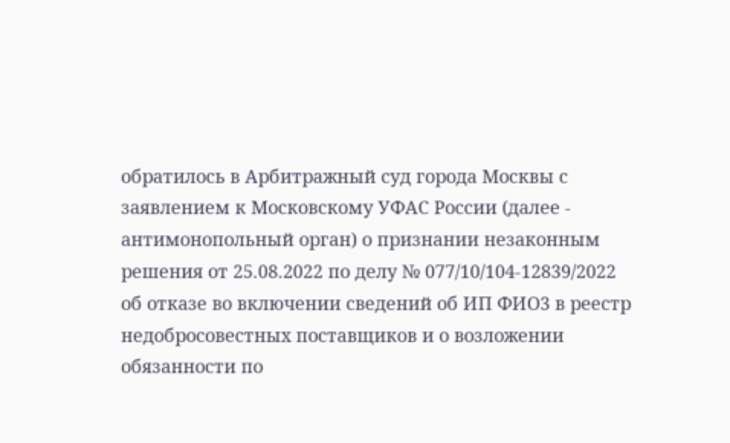обратилось в Арбитражный суд города Москвы с заявлением к Московскому УФАС России (далее - антимонопольный орган) о признании незаконным решения от 25.08.2022 по делу № 077/10/104-12839/2022 об отказе во включении сведений об ИП ФИО3 в реестр недобросовестных поставщиков и о возложении обязанности по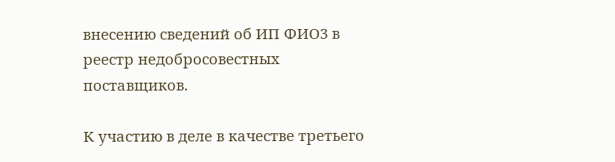внесению сведений об ИП ФИО3 в реестр недобросовестных поставщиков.

К участию в деле в качестве третьего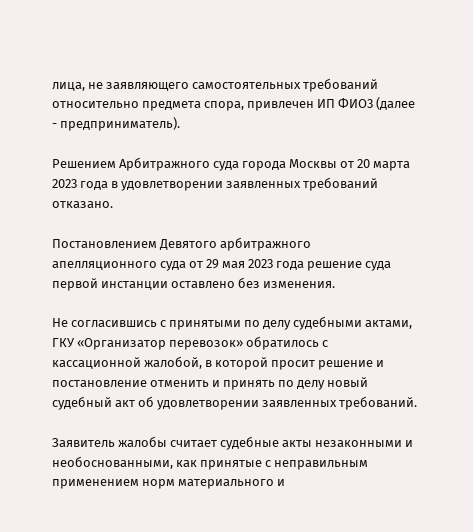лица, не заявляющего самостоятельных требований относительно предмета спора, привлечен ИП ФИО3 (далее - предприниматель).

Решением Арбитражного суда города Москвы от 20 марта 2023 года в удовлетворении заявленных требований отказано.

Постановлением Девятого арбитражного апелляционного суда от 29 мая 2023 года решение суда первой инстанции оставлено без изменения.

Не согласившись с принятыми по делу судебными актами, ГКУ «Организатор перевозок» обратилось с кассационной жалобой, в которой просит решение и постановление отменить и принять по делу новый судебный акт об удовлетворении заявленных требований.

Заявитель жалобы считает судебные акты незаконными и необоснованными, как принятые с неправильным применением норм материального и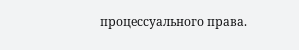процессуального права.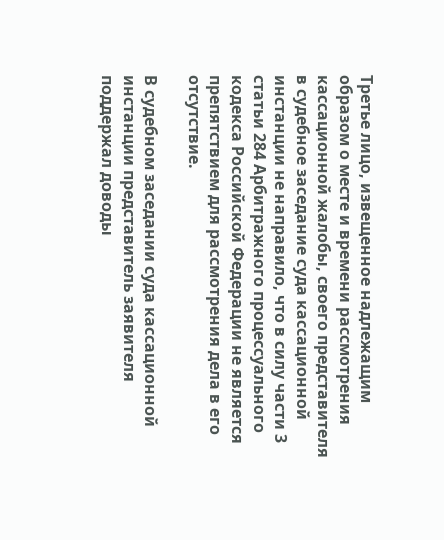Третье лицо, извещенное надлежащим образом о месте и времени рассмотрения кассационной жалобы, своего представителя в судебное заседание суда кассационной инстанции не направило, что в силу части 3 статьи 284 Арбитражного процессуального кодекса Российской Федерации не является препятствием для рассмотрения дела в его отсутствие.

В судебном заседании суда кассационной инстанции представитель заявителя поддержал доводы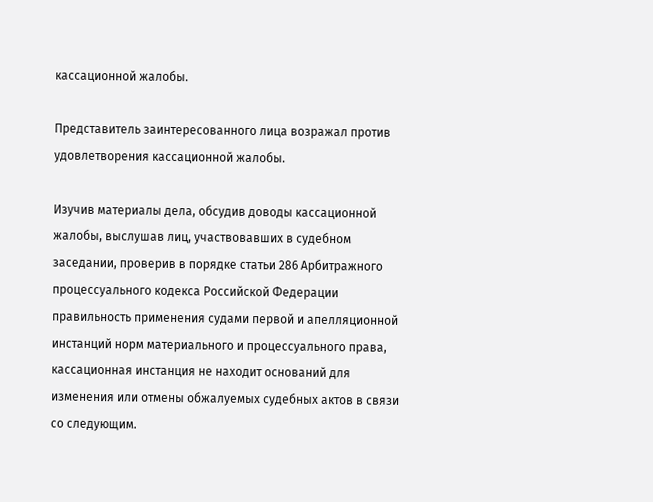кассационной жалобы.

Представитель заинтересованного лица возражал против удовлетворения кассационной жалобы.

Изучив материалы дела, обсудив доводы кассационной жалобы, выслушав лиц, участвовавших в судебном заседании, проверив в порядке статьи 286 Арбитражного процессуального кодекса Российской Федерации правильность применения судами первой и апелляционной инстанций норм материального и процессуального права, кассационная инстанция не находит оснований для изменения или отмены обжалуемых судебных актов в связи со следующим.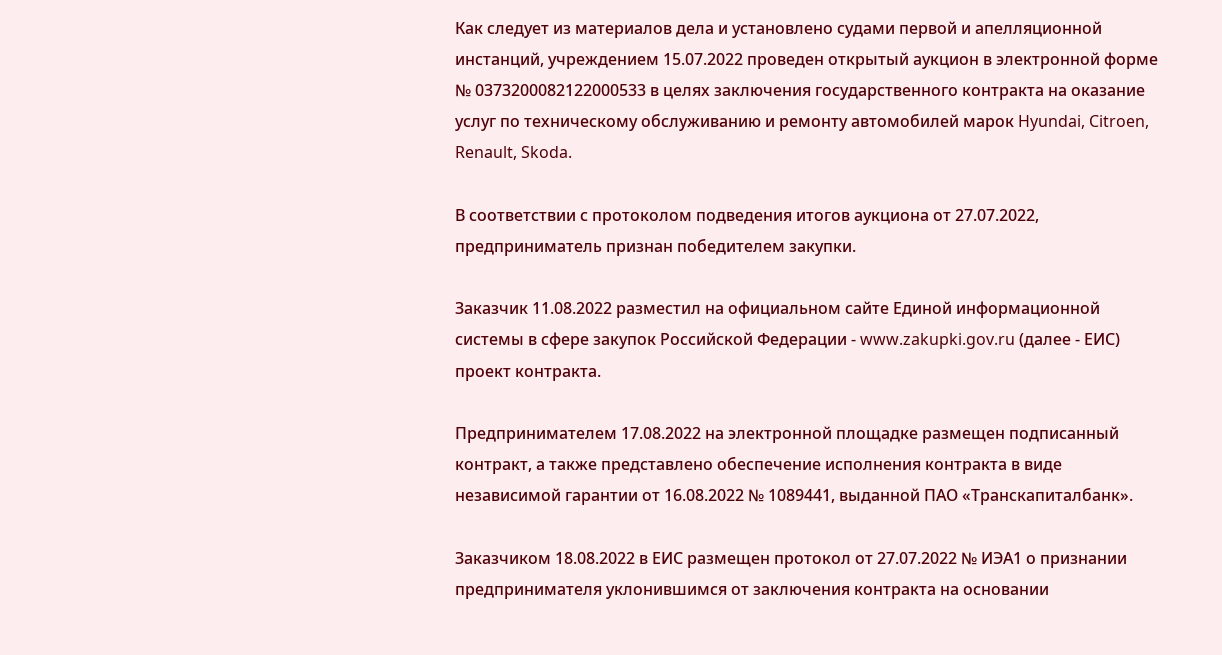Как следует из материалов дела и установлено судами первой и апелляционной инстанций, учреждением 15.07.2022 проведен открытый аукцион в электронной форме № 0373200082122000533 в целях заключения государственного контракта на оказание услуг по техническому обслуживанию и ремонту автомобилей марок Hyundai, Citroen, Renault, Skoda.

В соответствии с протоколом подведения итогов аукциона от 27.07.2022, предприниматель признан победителем закупки.

Заказчик 11.08.2022 разместил на официальном сайте Единой информационной системы в сфере закупок Российской Федерации - www.zakupki.gov.ru (далее - ЕИС) проект контракта.

Предпринимателем 17.08.2022 на электронной площадке размещен подписанный контракт, а также представлено обеспечение исполнения контракта в виде независимой гарантии от 16.08.2022 № 1089441, выданной ПАО «Транскапиталбанк».

Заказчиком 18.08.2022 в ЕИС размещен протокол от 27.07.2022 № ИЭА1 о признании предпринимателя уклонившимся от заключения контракта на основании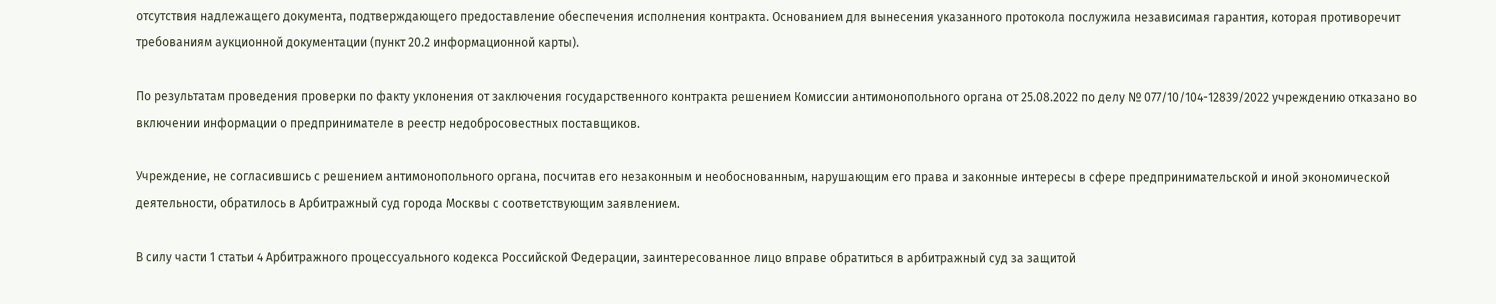отсутствия надлежащего документа, подтверждающего предоставление обеспечения исполнения контракта. Основанием для вынесения указанного протокола послужила независимая гарантия, которая противоречит требованиям аукционной документации (пункт 20.2 информационной карты).

По результатам проведения проверки по факту уклонения от заключения государственного контракта решением Комиссии антимонопольного органа от 25.08.2022 по делу № 077/10/104-12839/2022 учреждению отказано во включении информации о предпринимателе в реестр недобросовестных поставщиков.

Учреждение, не согласившись с решением антимонопольного органа, посчитав его незаконным и необоснованным, нарушающим его права и законные интересы в сфере предпринимательской и иной экономической деятельности, обратилось в Арбитражный суд города Москвы с соответствующим заявлением.

В силу части 1 статьи 4 Арбитражного процессуального кодекса Российской Федерации, заинтересованное лицо вправе обратиться в арбитражный суд за защитой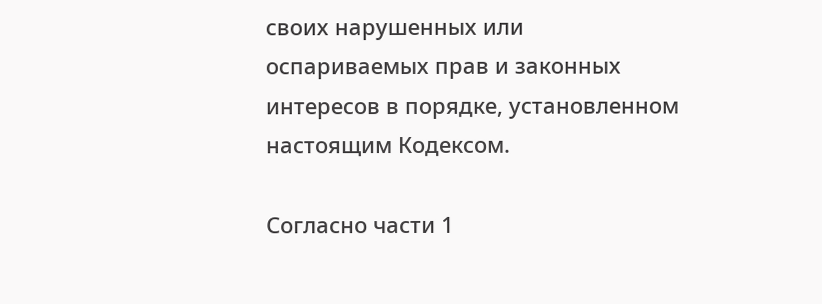своих нарушенных или оспариваемых прав и законных интересов в порядке, установленном настоящим Кодексом.

Согласно части 1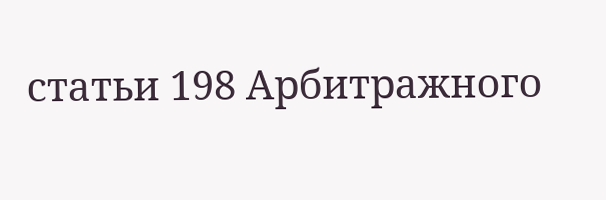статьи 198 Арбитражного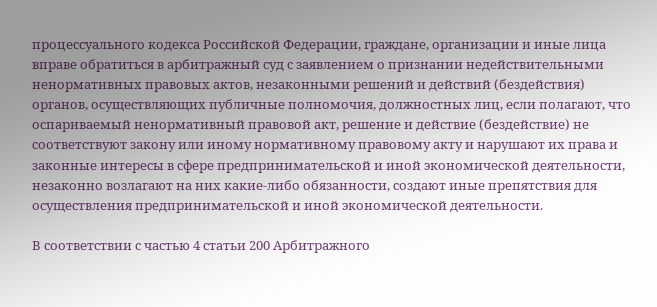процессуального кодекса Российской Федерации, граждане, организации и иные лица вправе обратиться в арбитражный суд с заявлением о признании недействительными ненормативных правовых актов, незаконными решений и действий (бездействия) органов, осуществляющих публичные полномочия, должностных лиц, если полагают, что оспариваемый ненормативный правовой акт, решение и действие (бездействие) не соответствуют закону или иному нормативному правовому акту и нарушают их права и законные интересы в сфере предпринимательской и иной экономической деятельности, незаконно возлагают на них какие-либо обязанности, создают иные препятствия для осуществления предпринимательской и иной экономической деятельности.

В соответствии с частью 4 статьи 200 Арбитражного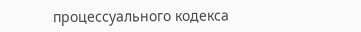процессуального кодекса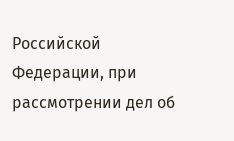Российской Федерации, при рассмотрении дел об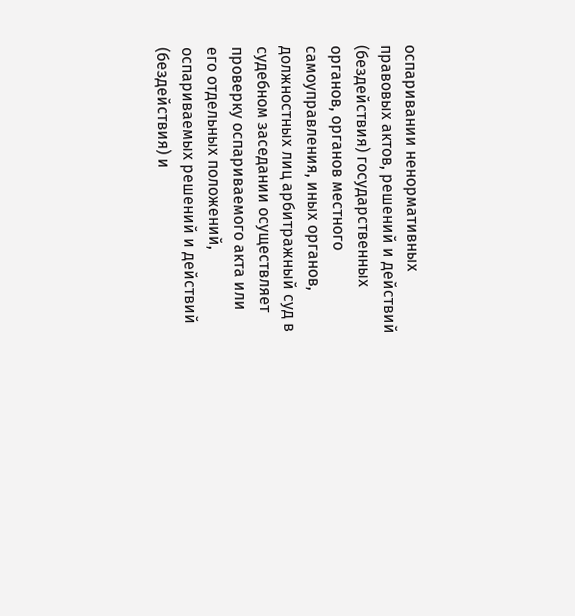оспаривании ненормативных правовых актов, решений и действий (бездействия) государственных органов, органов местного самоуправления, иных органов, должностных лиц арбитражный суд в судебном заседании осуществляет проверку оспариваемого акта или его отдельных положений, оспариваемых решений и действий (бездействия) и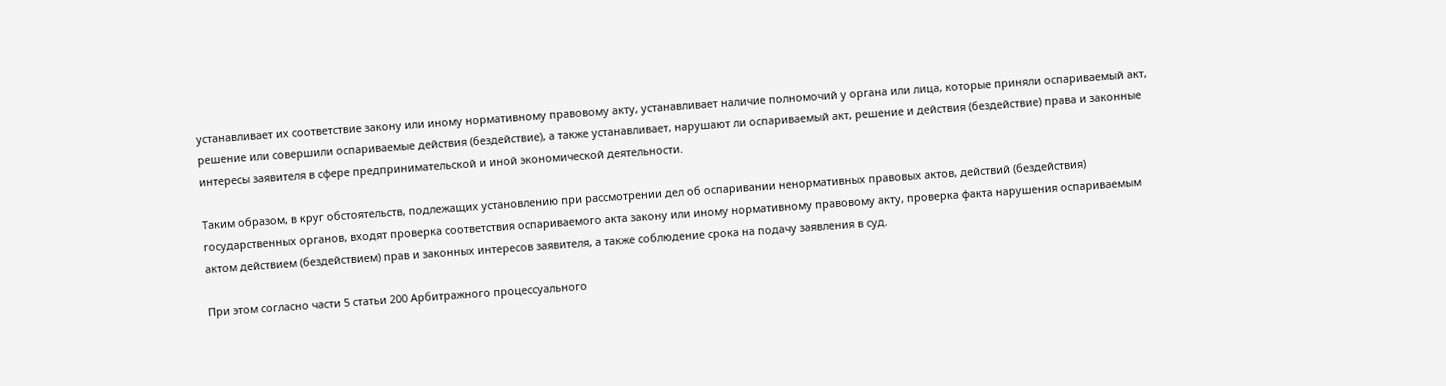устанавливает их соответствие закону или иному нормативному правовому акту, устанавливает наличие полномочий у органа или лица, которые приняли оспариваемый акт, решение или совершили оспариваемые действия (бездействие), а также устанавливает, нарушают ли оспариваемый акт, решение и действия (бездействие) права и законные интересы заявителя в сфере предпринимательской и иной экономической деятельности.

Таким образом, в круг обстоятельств, подлежащих установлению при рассмотрении дел об оспаривании ненормативных правовых актов, действий (бездействия) государственных органов, входят проверка соответствия оспариваемого акта закону или иному нормативному правовому акту, проверка факта нарушения оспариваемым актом действием (бездействием) прав и законных интересов заявителя, а также соблюдение срока на подачу заявления в суд.

При этом согласно части 5 статьи 200 Арбитражного процессуального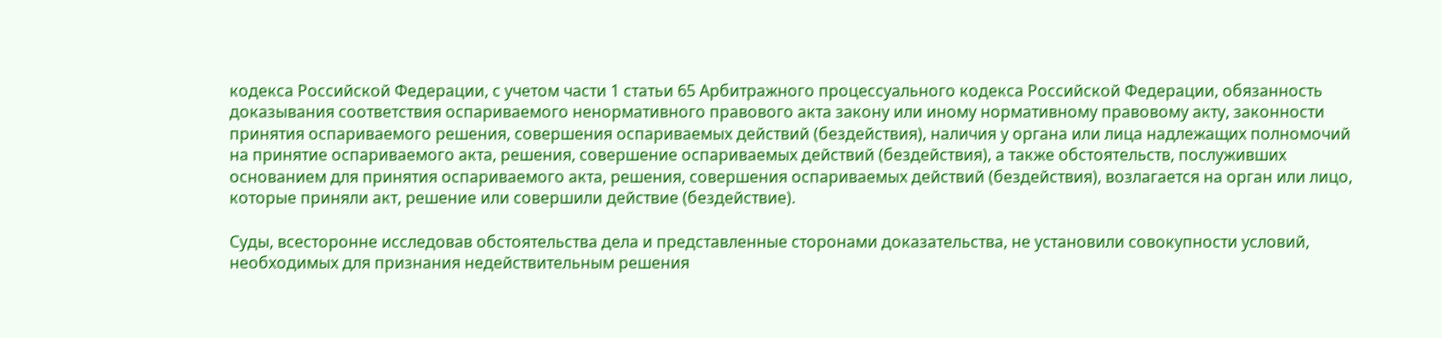кодекса Российской Федерации, с учетом части 1 статьи 65 Арбитражного процессуального кодекса Российской Федерации, обязанность доказывания соответствия оспариваемого ненормативного правового акта закону или иному нормативному правовому акту, законности принятия оспариваемого решения, совершения оспариваемых действий (бездействия), наличия у органа или лица надлежащих полномочий на принятие оспариваемого акта, решения, совершение оспариваемых действий (бездействия), а также обстоятельств, послуживших основанием для принятия оспариваемого акта, решения, совершения оспариваемых действий (бездействия), возлагается на орган или лицо, которые приняли акт, решение или совершили действие (бездействие).

Суды, всесторонне исследовав обстоятельства дела и представленные сторонами доказательства, не установили совокупности условий, необходимых для признания недействительным решения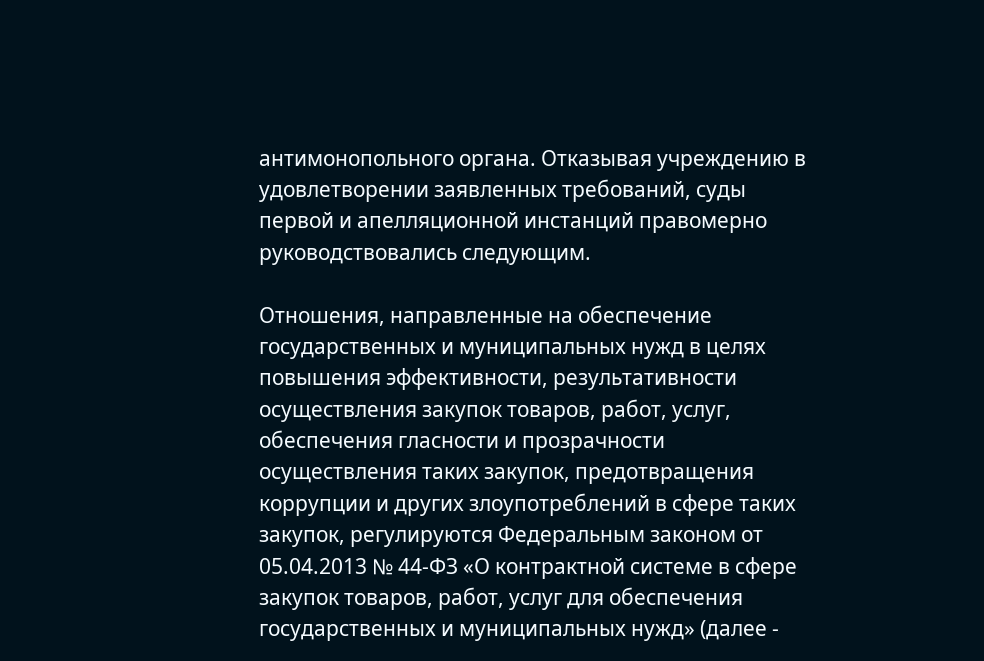антимонопольного органа. Отказывая учреждению в удовлетворении заявленных требований, суды первой и апелляционной инстанций правомерно руководствовались следующим.

Отношения, направленные на обеспечение государственных и муниципальных нужд в целях повышения эффективности, результативности осуществления закупок товаров, работ, услуг, обеспечения гласности и прозрачности осуществления таких закупок, предотвращения коррупции и других злоупотреблений в сфере таких закупок, регулируются Федеральным законом от 05.04.2013 № 44-ФЗ «О контрактной системе в сфере закупок товаров, работ, услуг для обеспечения государственных и муниципальных нужд» (далее -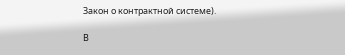Закон о контрактной системе).

В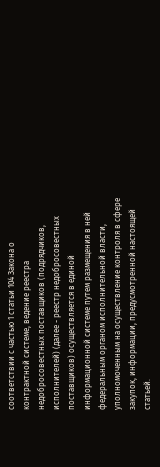соответствии с частью 1 статьи 104 Закона о контрактной системе, ведение реестра недобросовестных поставщиков (подрядчиков, исполнителей) (далее - реестр недобросовестных поставщиков) осуществляется в единой информационной системе путем размещения в ней федеральным органом исполнительной власти, уполномоченным на осуществление контроля в сфере закупок, информации, предусмотренной настоящей статьей.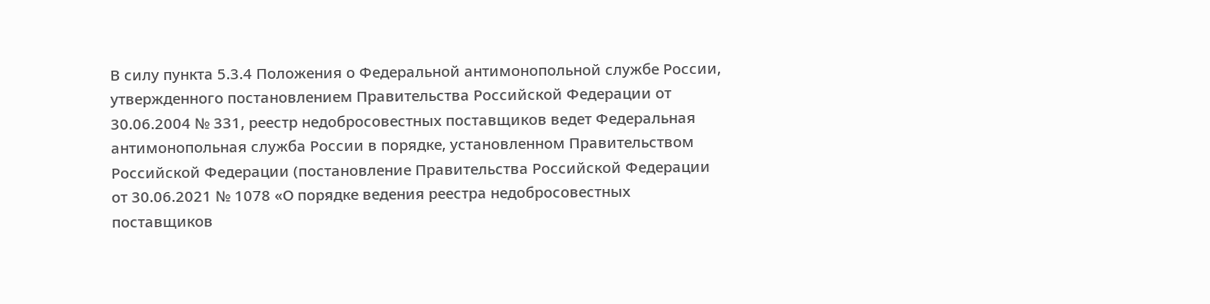В силу пункта 5.3.4 Положения о Федеральной антимонопольной службе России, утвержденного постановлением Правительства Российской Федерации от 30.06.2004 № 331, реестр недобросовестных поставщиков ведет Федеральная антимонопольная служба России в порядке, установленном Правительством Российской Федерации (постановление Правительства Российской Федерации от 30.06.2021 № 1078 «О порядке ведения реестра недобросовестных поставщиков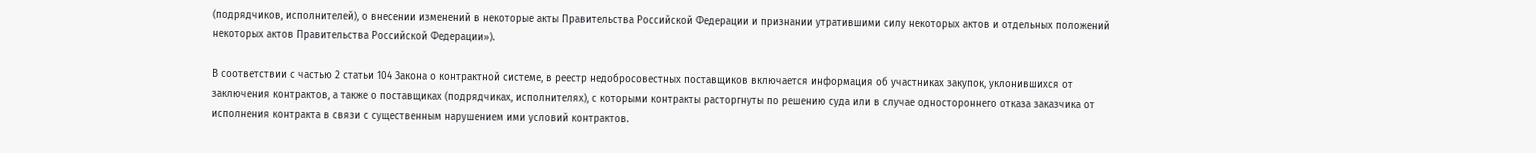(подрядчиков, исполнителей), о внесении изменений в некоторые акты Правительства Российской Федерации и признании утратившими силу некоторых актов и отдельных положений некоторых актов Правительства Российской Федерации»).

В соответствии с частью 2 статьи 104 Закона о контрактной системе, в реестр недобросовестных поставщиков включается информация об участниках закупок, уклонившихся от заключения контрактов, а также о поставщиках (подрядчиках, исполнителях), с которыми контракты расторгнуты по решению суда или в случае одностороннего отказа заказчика от исполнения контракта в связи с существенным нарушением ими условий контрактов.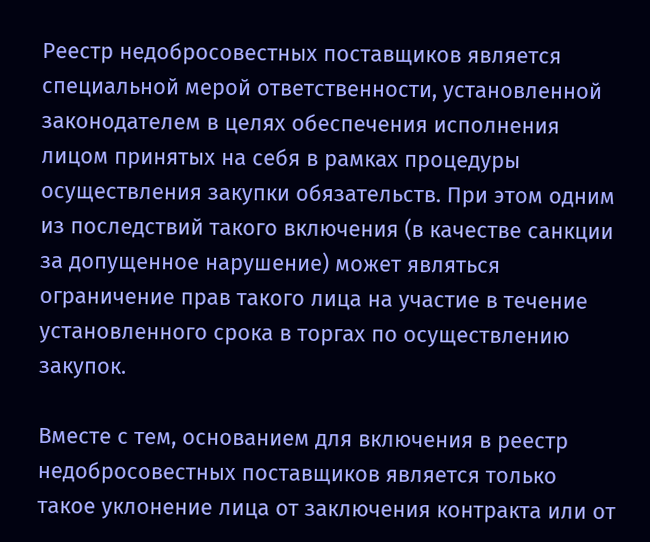Реестр недобросовестных поставщиков является специальной мерой ответственности, установленной законодателем в целях обеспечения исполнения лицом принятых на себя в рамках процедуры осуществления закупки обязательств. При этом одним из последствий такого включения (в качестве санкции за допущенное нарушение) может являться ограничение прав такого лица на участие в течение установленного срока в торгах по осуществлению закупок.

Вместе с тем, основанием для включения в реестр недобросовестных поставщиков является только такое уклонение лица от заключения контракта или от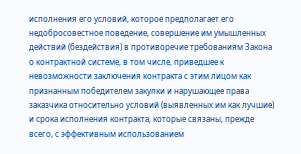исполнения его условий, которое предполагает его недобросовестное поведение, совершение им умышленных действий (бездействия) в противоречие требованиям Закона о контрактной системе, в том числе, приведшее к невозможности заключения контракта с этим лицом как признанным победителем закупки и нарушающее права заказчика относительно условий (выявленных им как лучшие) и срока исполнения контракта, которые связаны, прежде всего, с эффективным использованием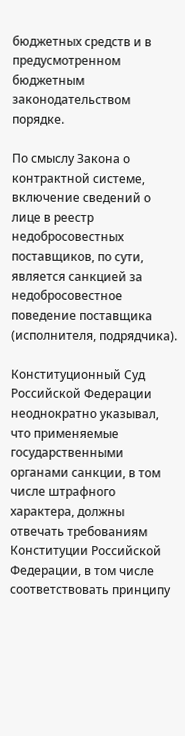бюджетных средств и в предусмотренном бюджетным законодательством порядке.

По смыслу Закона о контрактной системе, включение сведений о лице в реестр недобросовестных поставщиков, по сути, является санкцией за недобросовестное поведение поставщика (исполнителя, подрядчика).

Конституционный Суд Российской Федерации неоднократно указывал, что применяемые государственными органами санкции, в том числе штрафного характера, должны отвечать требованиям Конституции Российской Федерации, в том числе соответствовать принципу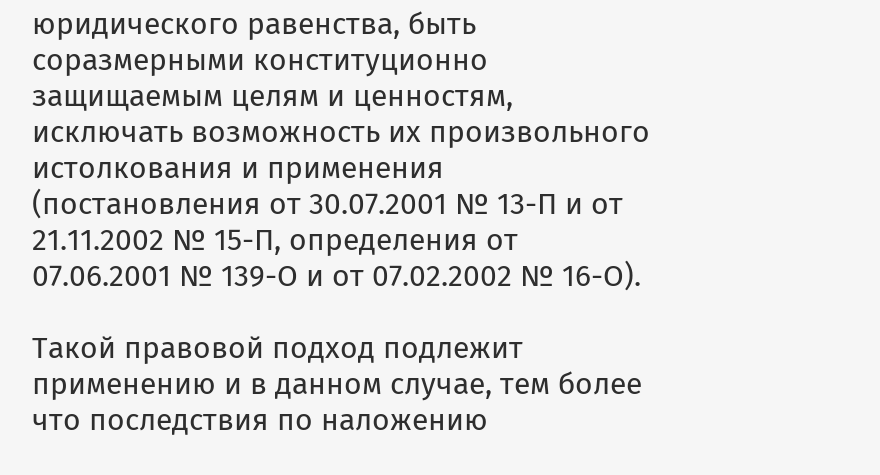юридического равенства, быть соразмерными конституционно защищаемым целям и ценностям, исключать возможность их произвольного истолкования и применения (постановления от 30.07.2001 № 13-П и от 21.11.2002 № 15-П, определения от 07.06.2001 № 139-О и от 07.02.2002 № 16-О).

Такой правовой подход подлежит применению и в данном случае, тем более что последствия по наложению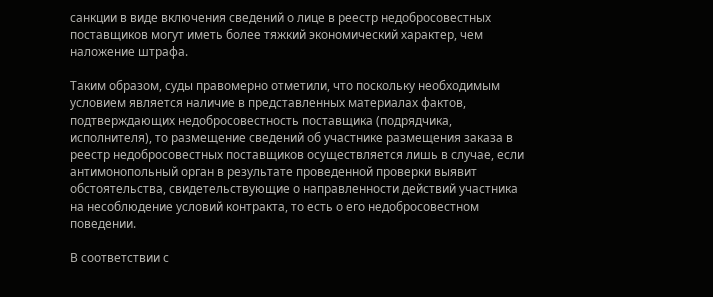санкции в виде включения сведений о лице в реестр недобросовестных поставщиков могут иметь более тяжкий экономический характер, чем наложение штрафа.

Таким образом, суды правомерно отметили, что поскольку необходимым условием является наличие в представленных материалах фактов, подтверждающих недобросовестность поставщика (подрядчика, исполнителя), то размещение сведений об участнике размещения заказа в реестр недобросовестных поставщиков осуществляется лишь в случае, если антимонопольный орган в результате проведенной проверки выявит обстоятельства, свидетельствующие о направленности действий участника на несоблюдение условий контракта, то есть о его недобросовестном поведении.

В соответствии с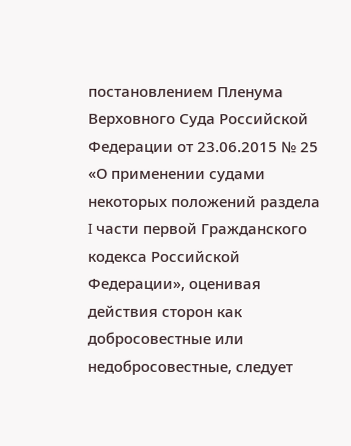постановлением Пленума Верховного Суда Российской Федерации от 23.06.2015 № 25 «О применении судами некоторых положений раздела I части первой Гражданского кодекса Российской Федерации», оценивая действия сторон как добросовестные или недобросовестные, следует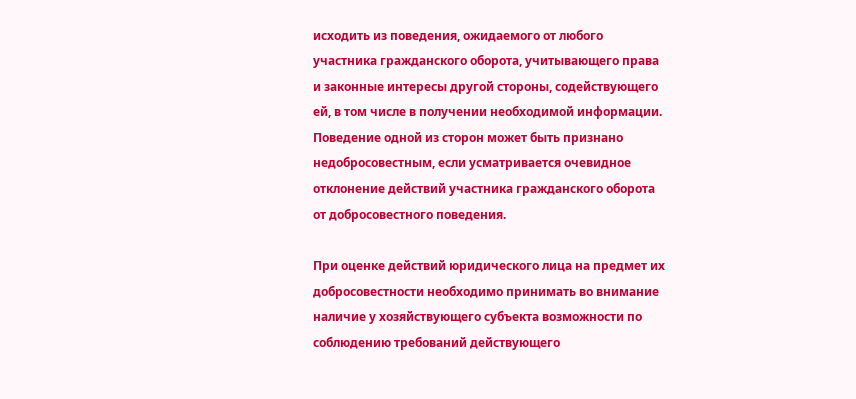исходить из поведения, ожидаемого от любого участника гражданского оборота, учитывающего права и законные интересы другой стороны, содействующего ей, в том числе в получении необходимой информации. Поведение одной из сторон может быть признано недобросовестным, если усматривается очевидное отклонение действий участника гражданского оборота от добросовестного поведения.

При оценке действий юридического лица на предмет их добросовестности необходимо принимать во внимание наличие у хозяйствующего субъекта возможности по соблюдению требований действующего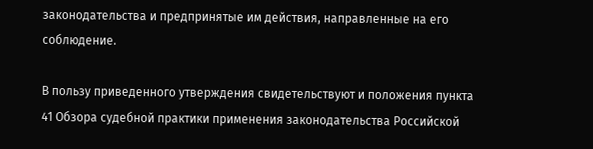законодательства и предпринятые им действия, направленные на его соблюдение.

В пользу приведенного утверждения свидетельствуют и положения пункта 41 Обзора судебной практики применения законодательства Российской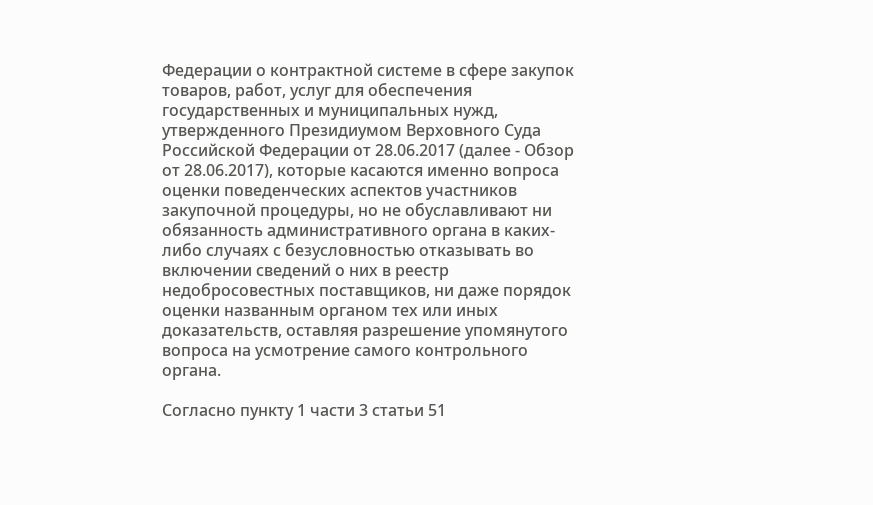Федерации о контрактной системе в сфере закупок товаров, работ, услуг для обеспечения государственных и муниципальных нужд, утвержденного Президиумом Верховного Суда Российской Федерации от 28.06.2017 (далее - Обзор от 28.06.2017), которые касаются именно вопроса оценки поведенческих аспектов участников закупочной процедуры, но не обуславливают ни обязанность административного органа в каких-либо случаях с безусловностью отказывать во включении сведений о них в реестр недобросовестных поставщиков, ни даже порядок оценки названным органом тех или иных доказательств, оставляя разрешение упомянутого вопроса на усмотрение самого контрольного органа.

Согласно пункту 1 части 3 статьи 51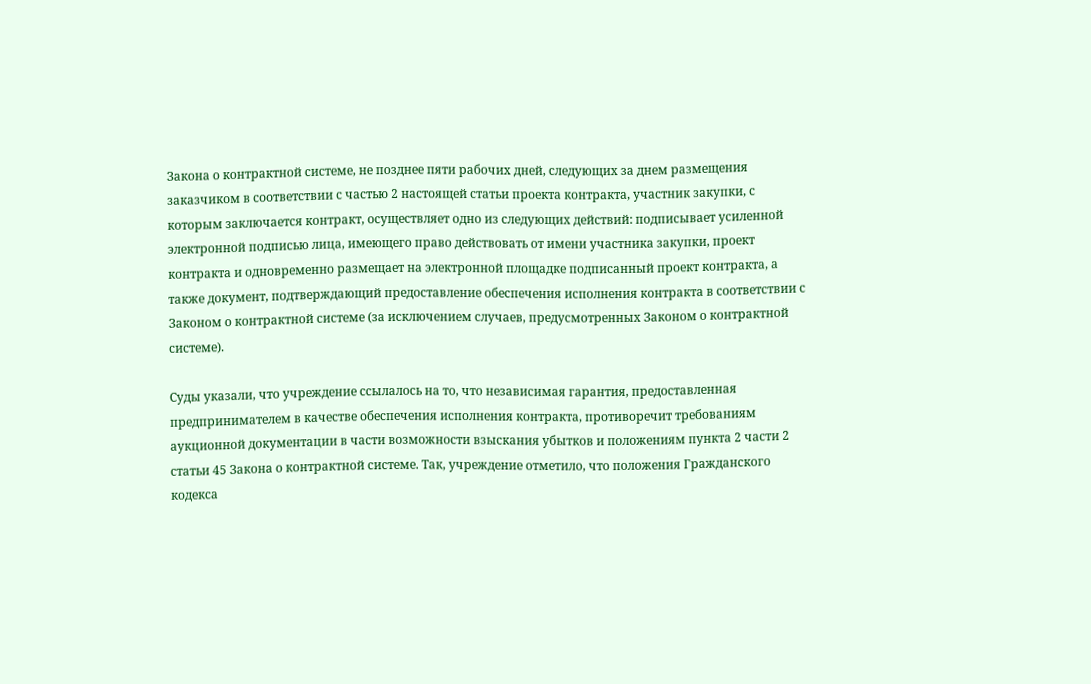Закона о контрактной системе, не позднее пяти рабочих дней, следующих за днем размещения заказчиком в соответствии с частью 2 настоящей статьи проекта контракта, участник закупки, с которым заключается контракт, осуществляет одно из следующих действий: подписывает усиленной электронной подписью лица, имеющего право действовать от имени участника закупки, проект контракта и одновременно размещает на электронной площадке подписанный проект контракта, а также документ, подтверждающий предоставление обеспечения исполнения контракта в соответствии с Законом о контрактной системе (за исключением случаев, предусмотренных Законом о контрактной системе).

Суды указали, что учреждение ссылалось на то, что независимая гарантия, предоставленная предпринимателем в качестве обеспечения исполнения контракта, противоречит требованиям аукционной документации в части возможности взыскания убытков и положениям пункта 2 части 2 статьи 45 Закона о контрактной системе. Так, учреждение отметило, что положения Гражданского кодекса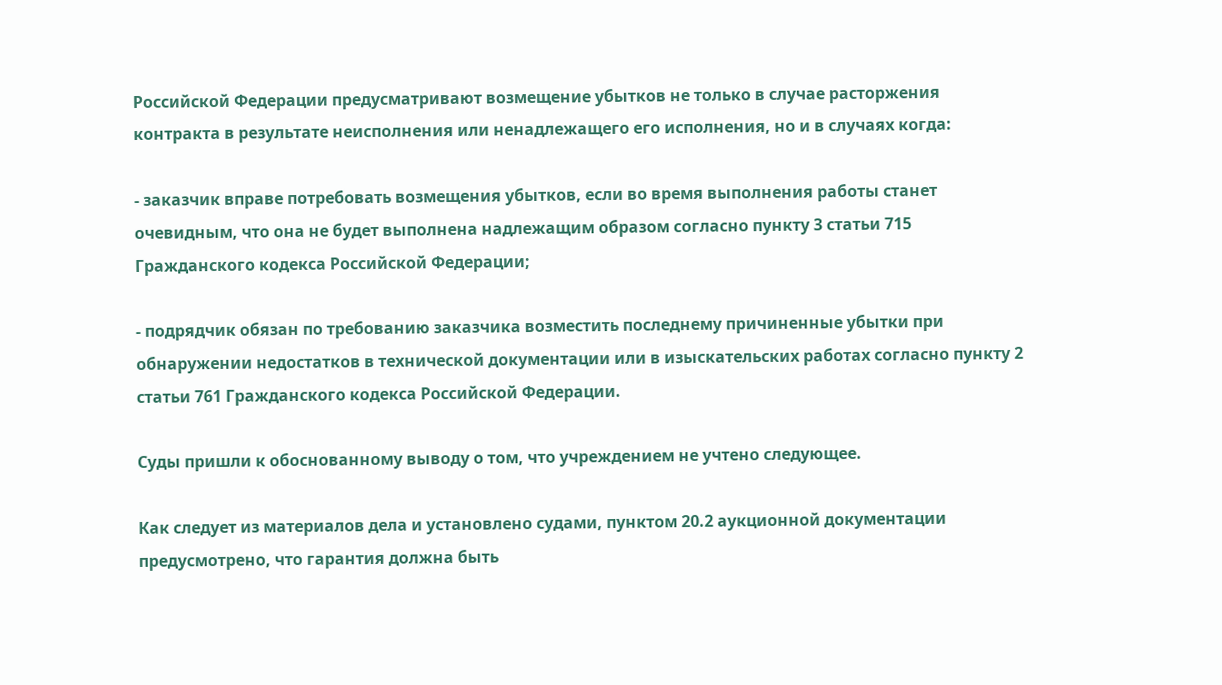Российской Федерации предусматривают возмещение убытков не только в случае расторжения контракта в результате неисполнения или ненадлежащего его исполнения, но и в случаях когда:

- заказчик вправе потребовать возмещения убытков, если во время выполнения работы станет очевидным, что она не будет выполнена надлежащим образом согласно пункту 3 статьи 715 Гражданского кодекса Российской Федерации;

- подрядчик обязан по требованию заказчика возместить последнему причиненные убытки при обнаружении недостатков в технической документации или в изыскательских работах согласно пункту 2 статьи 761 Гражданского кодекса Российской Федерации.

Суды пришли к обоснованному выводу о том, что учреждением не учтено следующее.

Как следует из материалов дела и установлено судами, пунктом 20.2 аукционной документации предусмотрено, что гарантия должна быть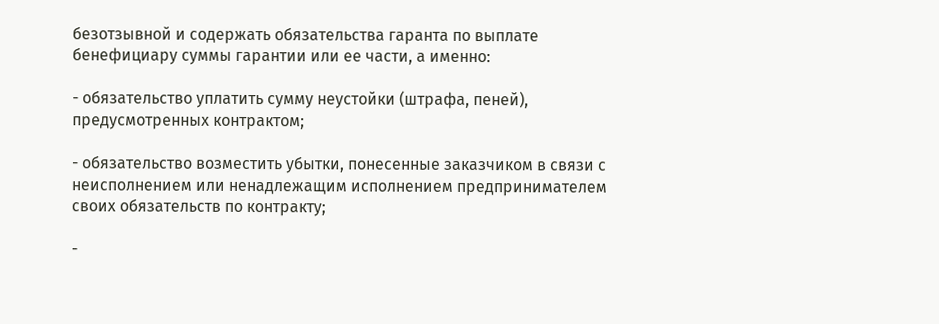безотзывной и содержать обязательства гаранта по выплате бенефициару суммы гарантии или ее части, а именно:

- обязательство уплатить сумму неустойки (штрафа, пеней), предусмотренных контрактом;

- обязательство возместить убытки, понесенные заказчиком в связи с неисполнением или ненадлежащим исполнением предпринимателем своих обязательств по контракту;

-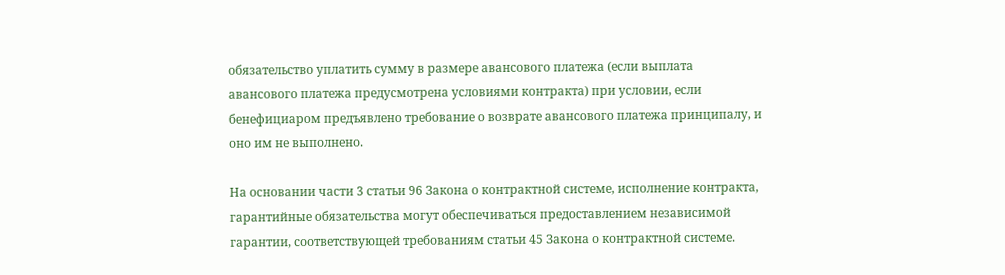обязательство уплатить сумму в размере авансового платежа (если выплата авансового платежа предусмотрена условиями контракта) при условии, если бенефициаром предъявлено требование о возврате авансового платежа принципалу, и оно им не выполнено.

На основании части 3 статьи 96 Закона о контрактной системе, исполнение контракта, гарантийные обязательства могут обеспечиваться предоставлением независимой гарантии, соответствующей требованиям статьи 45 Закона о контрактной системе.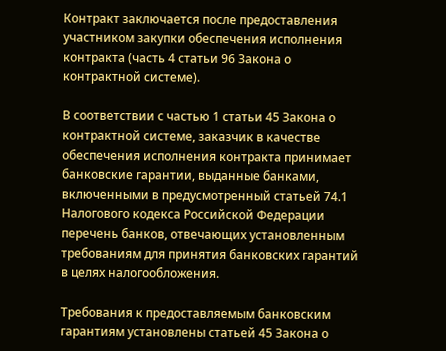Контракт заключается после предоставления участником закупки обеспечения исполнения контракта (часть 4 статьи 96 Закона о контрактной системе).

В соответствии с частью 1 статьи 45 Закона о контрактной системе, заказчик в качестве обеспечения исполнения контракта принимает банковские гарантии, выданные банками, включенными в предусмотренный статьей 74.1 Налогового кодекса Российской Федерации перечень банков, отвечающих установленным требованиям для принятия банковских гарантий в целях налогообложения.

Требования к предоставляемым банковским гарантиям установлены статьей 45 Закона о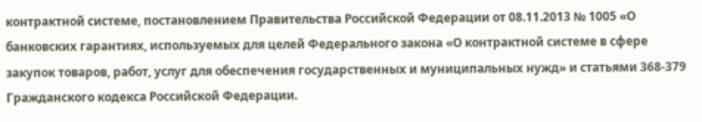контрактной системе, постановлением Правительства Российской Федерации от 08.11.2013 № 1005 «О банковских гарантиях, используемых для целей Федерального закона «О контрактной системе в сфере закупок товаров, работ, услуг для обеспечения государственных и муниципальных нужд» и статьями 368-379 Гражданского кодекса Российской Федерации.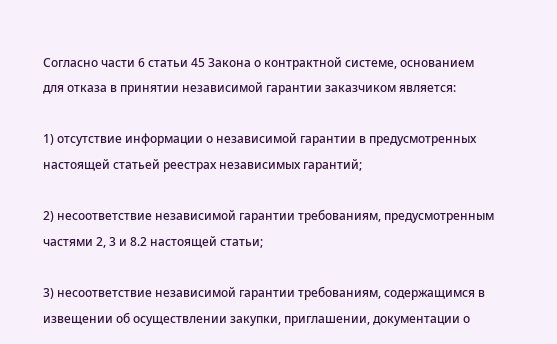Согласно части 6 статьи 45 Закона о контрактной системе, основанием для отказа в принятии независимой гарантии заказчиком является:

1) отсутствие информации о независимой гарантии в предусмотренных настоящей статьей реестрах независимых гарантий;

2) несоответствие независимой гарантии требованиям, предусмотренным частями 2, 3 и 8.2 настоящей статьи;

3) несоответствие независимой гарантии требованиям, содержащимся в извещении об осуществлении закупки, приглашении, документации о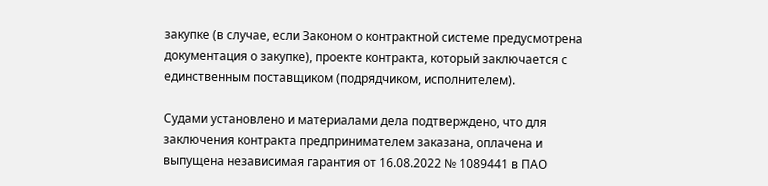закупке (в случае, если Законом о контрактной системе предусмотрена документация о закупке), проекте контракта, который заключается с единственным поставщиком (подрядчиком, исполнителем).

Судами установлено и материалами дела подтверждено, что для заключения контракта предпринимателем заказана, оплачена и выпущена независимая гарантия от 16.08.2022 № 1089441 в ПАО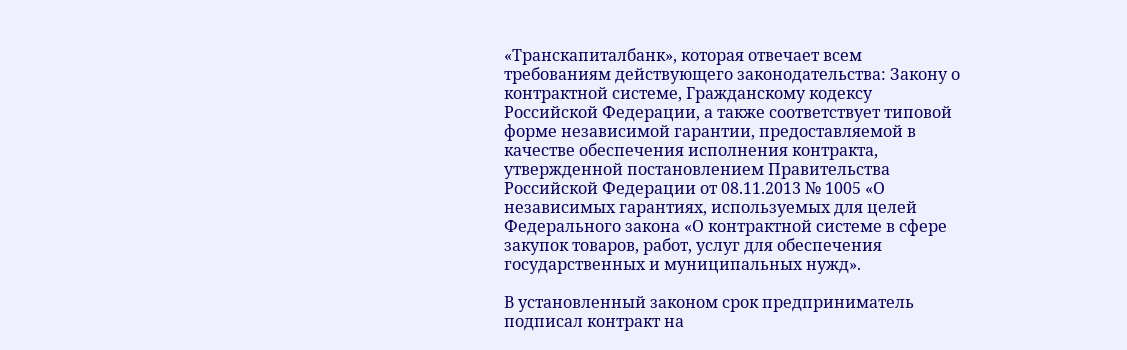«Транскапиталбанк», которая отвечает всем требованиям действующего законодательства: Закону о контрактной системе, Гражданскому кодексу Российской Федерации, а также соответствует типовой форме независимой гарантии, предоставляемой в качестве обеспечения исполнения контракта, утвержденной постановлением Правительства Российской Федерации от 08.11.2013 № 1005 «О независимых гарантиях, используемых для целей Федерального закона «О контрактной системе в сфере закупок товаров, работ, услуг для обеспечения государственных и муниципальных нужд».

В установленный законом срок предприниматель подписал контракт на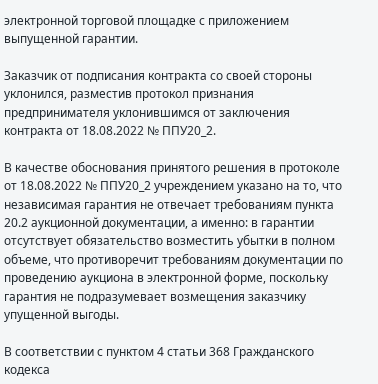электронной торговой площадке с приложением выпущенной гарантии.

Заказчик от подписания контракта со своей стороны уклонился, разместив протокол признания предпринимателя уклонившимся от заключения контракта от 18.08.2022 № ППУ20_2.

В качестве обоснования принятого решения в протоколе от 18.08.2022 № ППУ20_2 учреждением указано на то, что независимая гарантия не отвечает требованиям пункта 20.2 аукционной документации, а именно: в гарантии отсутствует обязательство возместить убытки в полном объеме, что противоречит требованиям документации по проведению аукциона в электронной форме, поскольку гарантия не подразумевает возмещения заказчику упущенной выгоды.

В соответствии с пунктом 4 статьи 368 Гражданского кодекса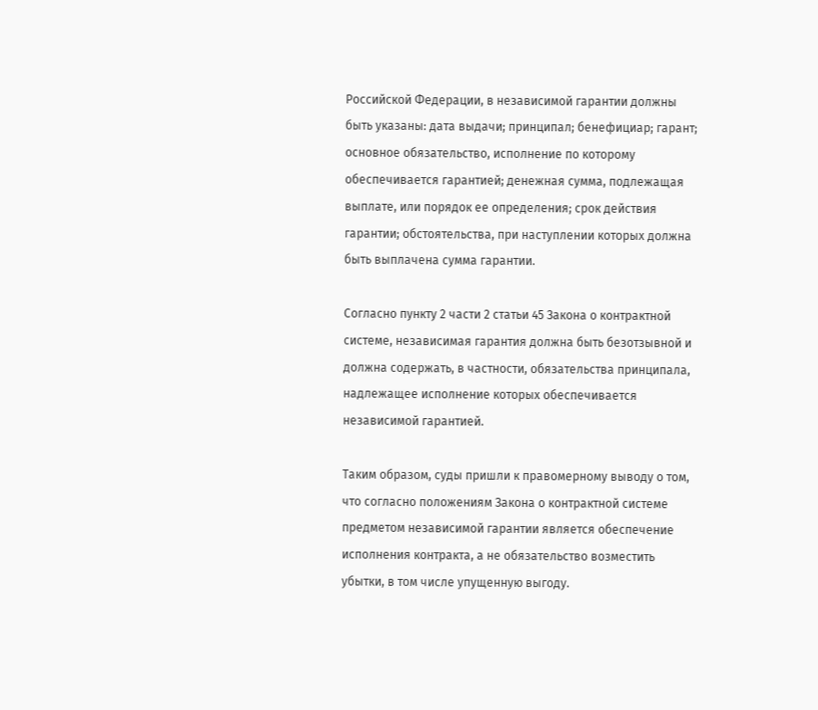Российской Федерации, в независимой гарантии должны быть указаны: дата выдачи; принципал; бенефициар; гарант; основное обязательство, исполнение по которому обеспечивается гарантией; денежная сумма, подлежащая выплате, или порядок ее определения; срок действия гарантии; обстоятельства, при наступлении которых должна быть выплачена сумма гарантии.

Согласно пункту 2 части 2 статьи 45 Закона о контрактной системе, независимая гарантия должна быть безотзывной и должна содержать, в частности, обязательства принципала, надлежащее исполнение которых обеспечивается независимой гарантией.

Таким образом, суды пришли к правомерному выводу о том, что согласно положениям Закона о контрактной системе предметом независимой гарантии является обеспечение исполнения контракта, а не обязательство возместить убытки, в том числе упущенную выгоду.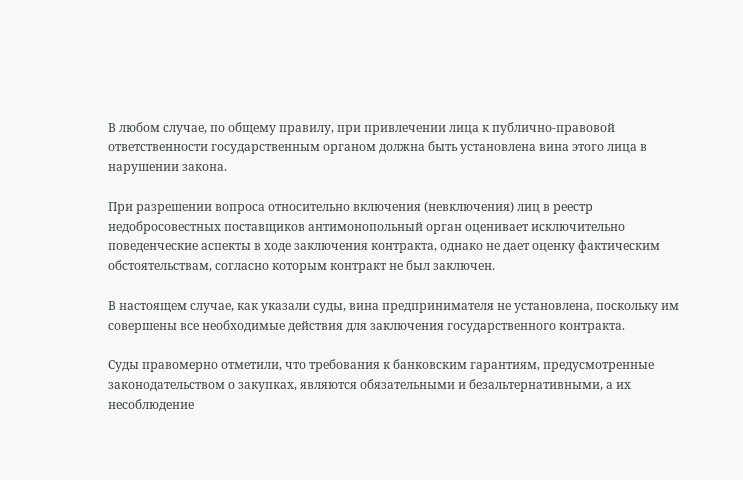В любом случае, по общему правилу, при привлечении лица к публично-правовой ответственности государственным органом должна быть установлена вина этого лица в нарушении закона.

При разрешении вопроса относительно включения (невключения) лиц в реестр недобросовестных поставщиков антимонопольный орган оценивает исключительно поведенческие аспекты в ходе заключения контракта, однако не дает оценку фактическим обстоятельствам, согласно которым контракт не был заключен.

В настоящем случае, как указали суды, вина предпринимателя не установлена, поскольку им совершены все необходимые действия для заключения государственного контракта.

Суды правомерно отметили, что требования к банковским гарантиям, предусмотренные законодательством о закупках, являются обязательными и безальтернативными, а их несоблюдение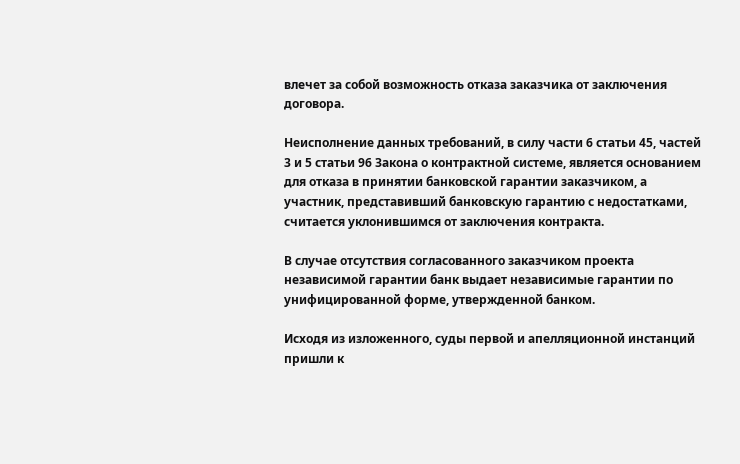влечет за собой возможность отказа заказчика от заключения договора.

Неисполнение данных требований, в силу части 6 статьи 45, частей 3 и 5 статьи 96 Закона о контрактной системе, является основанием для отказа в принятии банковской гарантии заказчиком, а участник, представивший банковскую гарантию с недостатками, считается уклонившимся от заключения контракта.

В случае отсутствия согласованного заказчиком проекта независимой гарантии банк выдает независимые гарантии по унифицированной форме, утвержденной банком.

Исходя из изложенного, суды первой и апелляционной инстанций пришли к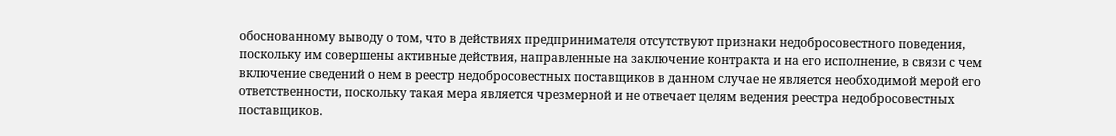обоснованному выводу о том, что в действиях предпринимателя отсутствуют признаки недобросовестного поведения, поскольку им совершены активные действия, направленные на заключение контракта и на его исполнение, в связи с чем включение сведений о нем в реестр недобросовестных поставщиков в данном случае не является необходимой мерой его ответственности, поскольку такая мера является чрезмерной и не отвечает целям ведения реестра недобросовестных поставщиков.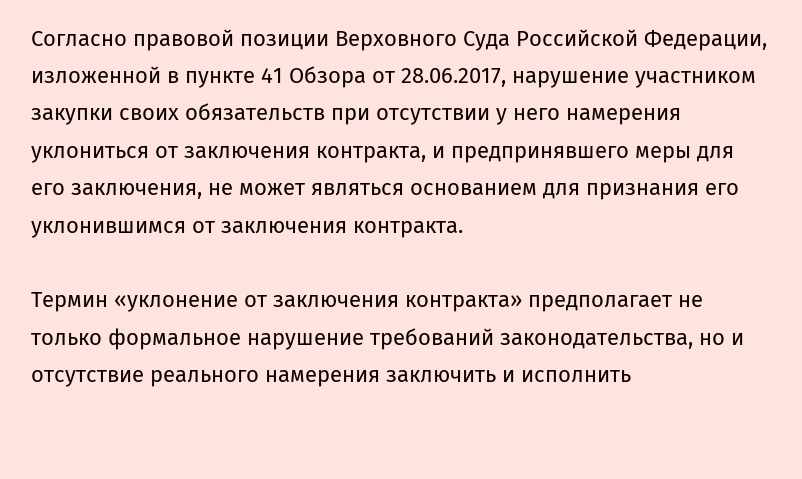Согласно правовой позиции Верховного Суда Российской Федерации, изложенной в пункте 41 Обзора от 28.06.2017, нарушение участником закупки своих обязательств при отсутствии у него намерения уклониться от заключения контракта, и предпринявшего меры для его заключения, не может являться основанием для признания его уклонившимся от заключения контракта.

Термин «уклонение от заключения контракта» предполагает не только формальное нарушение требований законодательства, но и отсутствие реального намерения заключить и исполнить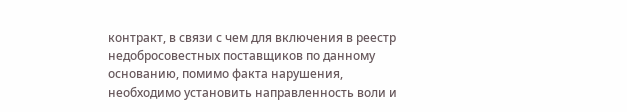контракт, в связи с чем для включения в реестр недобросовестных поставщиков по данному основанию, помимо факта нарушения, необходимо установить направленность воли и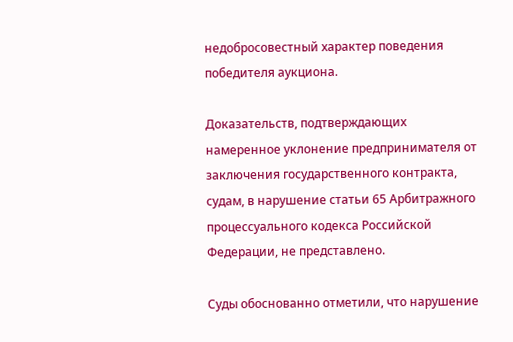недобросовестный характер поведения победителя аукциона.

Доказательств, подтверждающих намеренное уклонение предпринимателя от заключения государственного контракта, судам, в нарушение статьи 65 Арбитражного процессуального кодекса Российской Федерации, не представлено.

Суды обоснованно отметили, что нарушение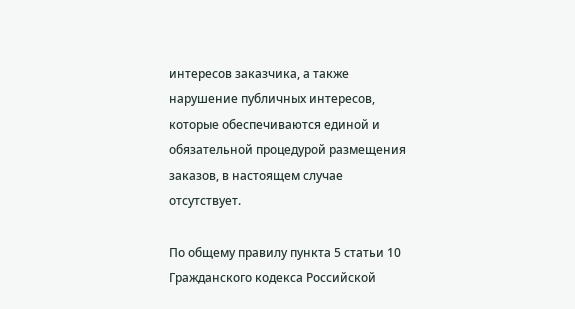интересов заказчика, а также нарушение публичных интересов, которые обеспечиваются единой и обязательной процедурой размещения заказов, в настоящем случае отсутствует.

По общему правилу пункта 5 статьи 10 Гражданского кодекса Российской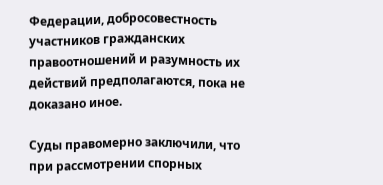Федерации, добросовестность участников гражданских правоотношений и разумность их действий предполагаются, пока не доказано иное.

Суды правомерно заключили, что при рассмотрении спорных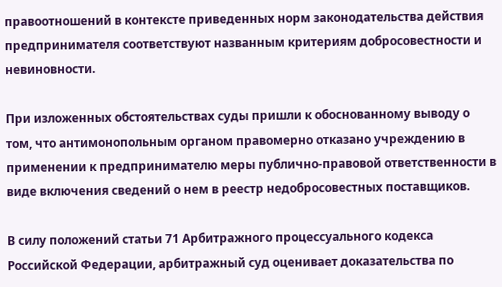правоотношений в контексте приведенных норм законодательства действия предпринимателя соответствуют названным критериям добросовестности и невиновности.

При изложенных обстоятельствах суды пришли к обоснованному выводу о том, что антимонопольным органом правомерно отказано учреждению в применении к предпринимателю меры публично-правовой ответственности в виде включения сведений о нем в реестр недобросовестных поставщиков.

В силу положений статьи 71 Арбитражного процессуального кодекса Российской Федерации, арбитражный суд оценивает доказательства по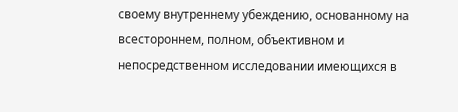своему внутреннему убеждению, основанному на всестороннем, полном, объективном и непосредственном исследовании имеющихся в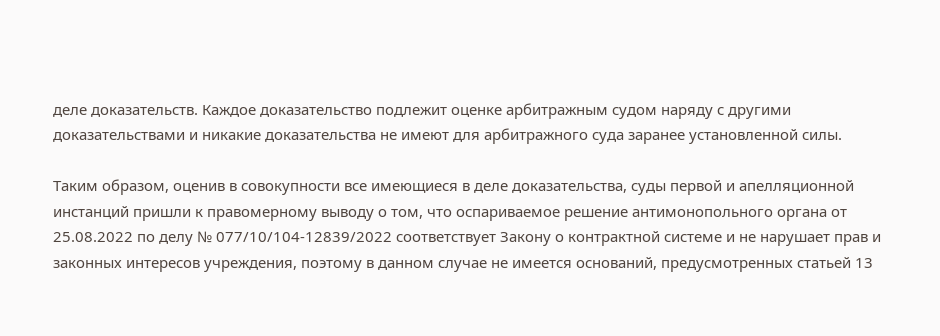деле доказательств. Каждое доказательство подлежит оценке арбитражным судом наряду с другими доказательствами и никакие доказательства не имеют для арбитражного суда заранее установленной силы.

Таким образом, оценив в совокупности все имеющиеся в деле доказательства, суды первой и апелляционной инстанций пришли к правомерному выводу о том, что оспариваемое решение антимонопольного органа от 25.08.2022 по делу № 077/10/104-12839/2022 соответствует Закону о контрактной системе и не нарушает прав и законных интересов учреждения, поэтому в данном случае не имеется оснований, предусмотренных статьей 13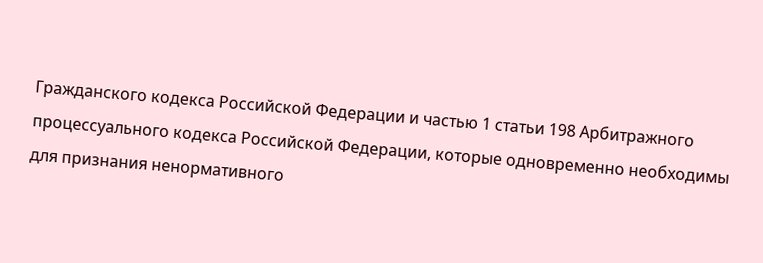Гражданского кодекса Российской Федерации и частью 1 статьи 198 Арбитражного процессуального кодекса Российской Федерации, которые одновременно необходимы для признания ненормативного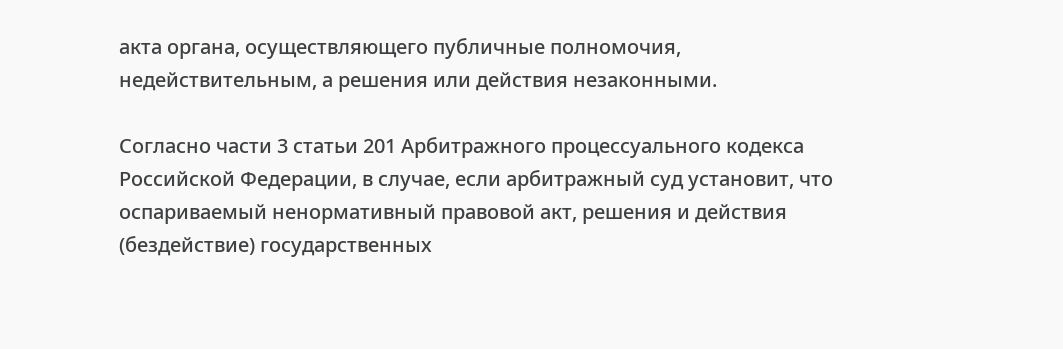акта органа, осуществляющего публичные полномочия, недействительным, а решения или действия незаконными.

Согласно части 3 статьи 201 Арбитражного процессуального кодекса Российской Федерации, в случае, если арбитражный суд установит, что оспариваемый ненормативный правовой акт, решения и действия (бездействие) государственных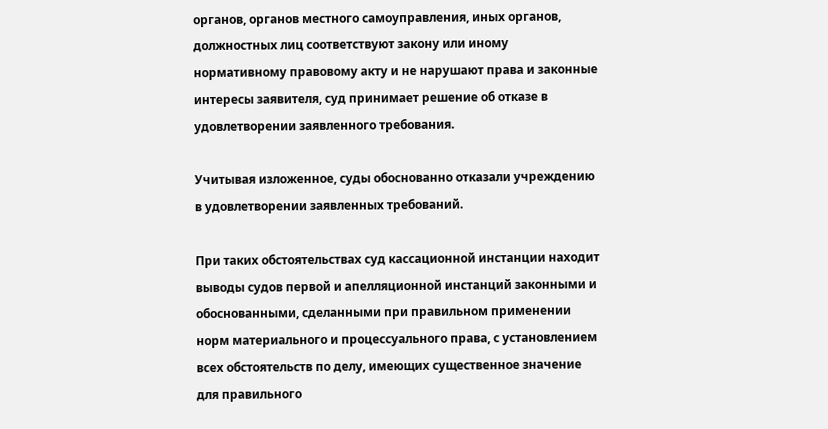органов, органов местного самоуправления, иных органов, должностных лиц соответствуют закону или иному нормативному правовому акту и не нарушают права и законные интересы заявителя, суд принимает решение об отказе в удовлетворении заявленного требования.

Учитывая изложенное, суды обоснованно отказали учреждению в удовлетворении заявленных требований.

При таких обстоятельствах суд кассационной инстанции находит выводы судов первой и апелляционной инстанций законными и обоснованными, сделанными при правильном применении норм материального и процессуального права, с установлением всех обстоятельств по делу, имеющих существенное значение для правильного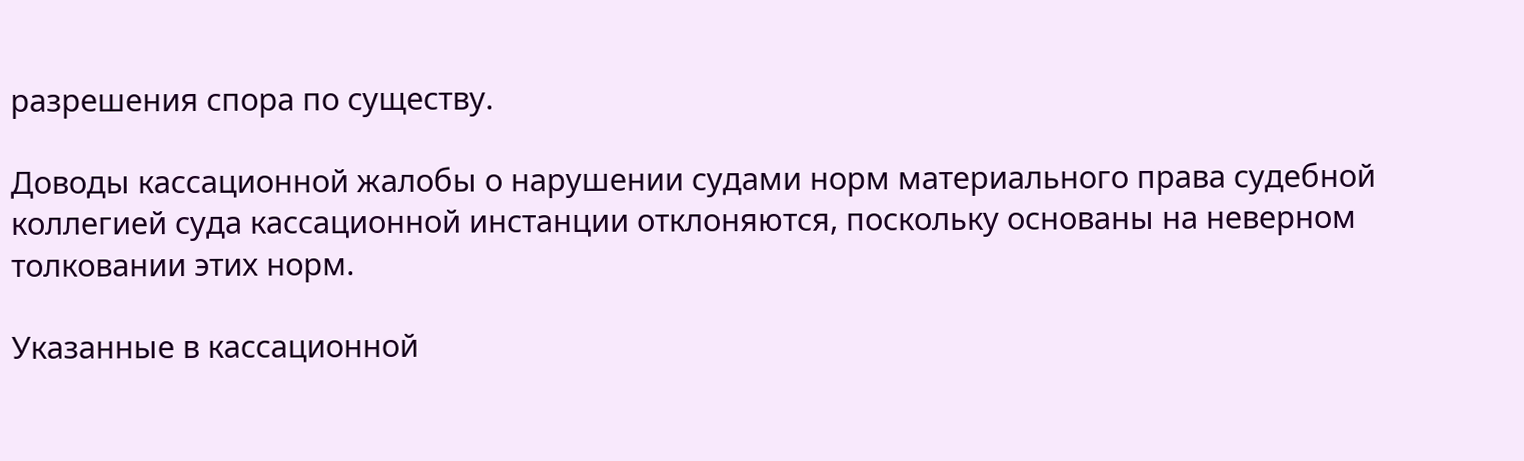разрешения спора по существу.

Доводы кассационной жалобы о нарушении судами норм материального права судебной коллегией суда кассационной инстанции отклоняются, поскольку основаны на неверном толковании этих норм.

Указанные в кассационной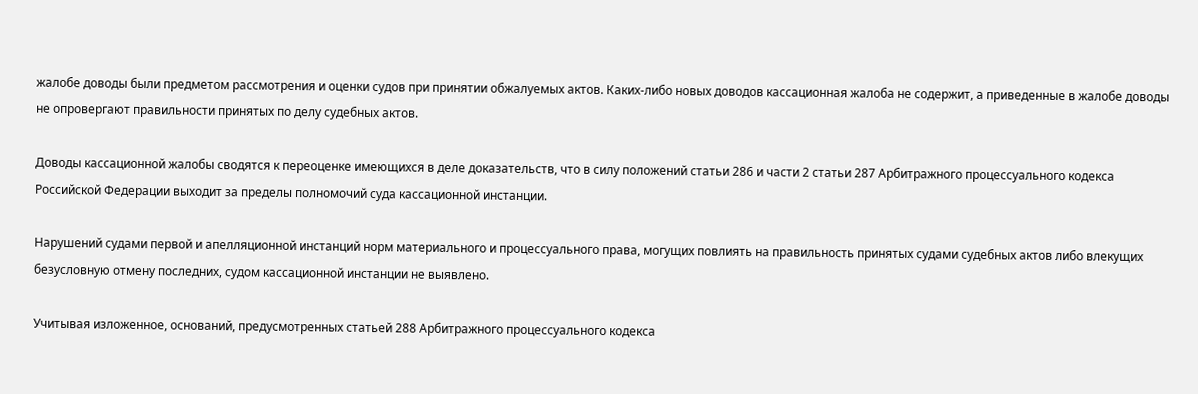жалобе доводы были предметом рассмотрения и оценки судов при принятии обжалуемых актов. Каких-либо новых доводов кассационная жалоба не содержит, а приведенные в жалобе доводы не опровергают правильности принятых по делу судебных актов.

Доводы кассационной жалобы сводятся к переоценке имеющихся в деле доказательств, что в силу положений статьи 286 и части 2 статьи 287 Арбитражного процессуального кодекса Российской Федерации выходит за пределы полномочий суда кассационной инстанции.

Нарушений судами первой и апелляционной инстанций норм материального и процессуального права, могущих повлиять на правильность принятых судами судебных актов либо влекущих безусловную отмену последних, судом кассационной инстанции не выявлено.

Учитывая изложенное, оснований, предусмотренных статьей 288 Арбитражного процессуального кодекса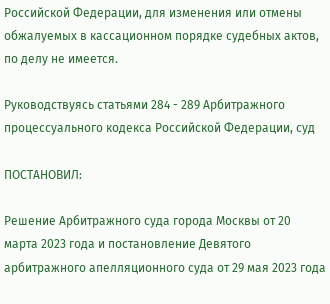Российской Федерации, для изменения или отмены обжалуемых в кассационном порядке судебных актов, по делу не имеется.

Руководствуясь статьями 284 - 289 Арбитражного процессуального кодекса Российской Федерации, суд

ПОСТАНОВИЛ:

Решение Арбитражного суда города Москвы от 20 марта 2023 года и постановление Девятого арбитражного апелляционного суда от 29 мая 2023 года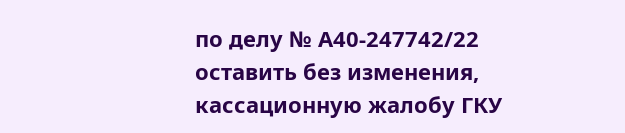по делу № А40-247742/22 оставить без изменения, кассационную жалобу ГКУ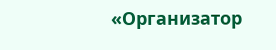«Организатор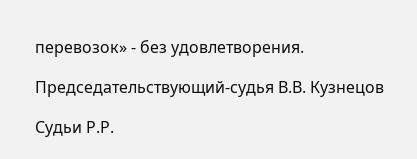перевозок» - без удовлетворения.

Председательствующий-судья В.В. Кузнецов

Судьи Р.Р.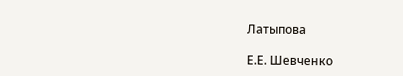Латыпова

Е.Е. Шевченко